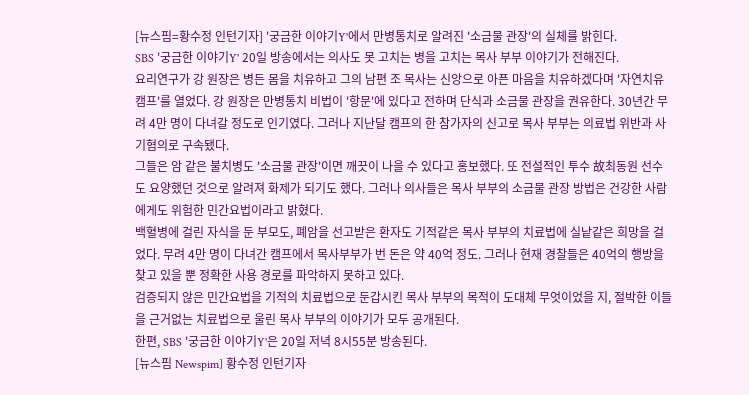[뉴스핌=황수정 인턴기자] '궁금한 이야기Y'에서 만병통치로 알려진 '소금물 관장'의 실체를 밝힌다.
SBS '궁금한 이야기Y' 20일 방송에서는 의사도 못 고치는 병을 고치는 목사 부부 이야기가 전해진다.
요리연구가 강 원장은 병든 몸을 치유하고 그의 남편 조 목사는 신앙으로 아픈 마음을 치유하겠다며 '자연치유캠프'를 열었다. 강 원장은 만병통치 비법이 '항문'에 있다고 전하며 단식과 소금물 관장을 권유한다. 30년간 무려 4만 명이 다녀갈 정도로 인기였다. 그러나 지난달 캠프의 한 참가자의 신고로 목사 부부는 의료법 위반과 사기혐의로 구속됐다.
그들은 암 같은 불치병도 '소금물 관장'이면 깨끗이 나을 수 있다고 홍보했다. 또 전설적인 투수 故최동원 선수도 요양했던 것으로 알려져 화제가 되기도 했다. 그러나 의사들은 목사 부부의 소금물 관장 방법은 건강한 사람에게도 위험한 민간요법이라고 밝혔다.
백혈병에 걸린 자식을 둔 부모도, 폐암을 선고받은 환자도 기적같은 목사 부부의 치료법에 실낱같은 희망을 걸었다. 무려 4만 명이 다녀간 캠프에서 목사부부가 번 돈은 약 40억 정도. 그러나 현재 경찰들은 40억의 행방을 찾고 있을 뿐 정확한 사용 경로를 파악하지 못하고 있다.
검증되지 않은 민간요법을 기적의 치료법으로 둔갑시킨 목사 부부의 목적이 도대체 무엇이었을 지, 절박한 이들을 근거없는 치료법으로 울린 목사 부부의 이야기가 모두 공개된다.
한편, SBS '궁금한 이야기Y'은 20일 저녁 8시55분 방송된다.
[뉴스핌 Newspim] 황수정 인턴기자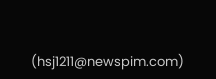(hsj1211@newspim.com)